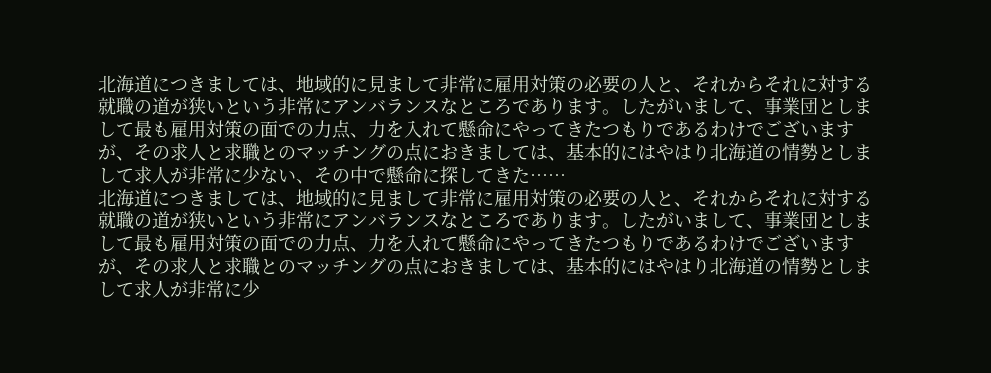北海道につきましては、地域的に見まして非常に雇用対策の必要の人と、それからそれに対する就職の道が狭いという非常にアンバランスなところであります。したがいまして、事業団としまして最も雇用対策の面での力点、力を入れて懸命にやってきたつもりであるわけでございますが、その求人と求職とのマッチングの点におきましては、基本的にはやはり北海道の情勢としまして求人が非常に少ない、その中で懸命に探してきた……
北海道につきましては、地域的に見まして非常に雇用対策の必要の人と、それからそれに対する就職の道が狭いという非常にアンバランスなところであります。したがいまして、事業団としまして最も雇用対策の面での力点、力を入れて懸命にやってきたつもりであるわけでございますが、その求人と求職とのマッチングの点におきましては、基本的にはやはり北海道の情勢としまして求人が非常に少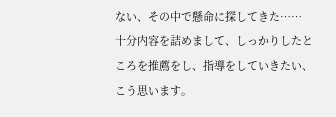ない、その中で懸命に探してきた……
十分内容を詰めまして、しっかりしたところを推薦をし、指導をしていきたい、こう思います。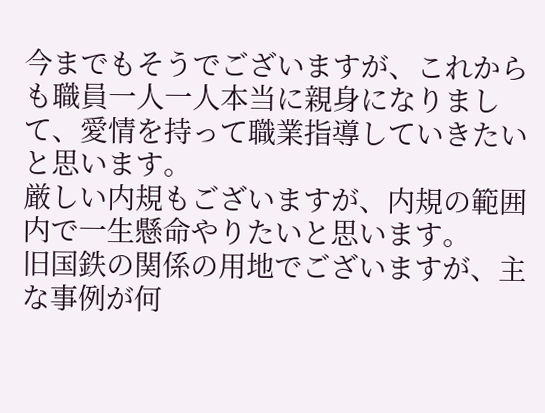今までもそうでございますが、これからも職員一人一人本当に親身になりまして、愛情を持って職業指導していきたいと思います。
厳しい内規もございますが、内規の範囲内で一生懸命やりたいと思います。
旧国鉄の関係の用地でございますが、主な事例が何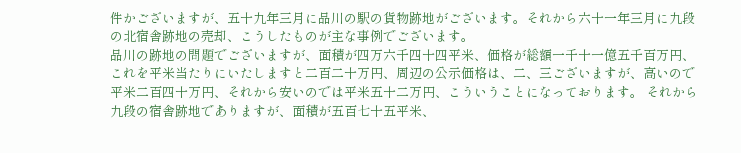件かございますが、五十九年三月に品川の駅の貨物跡地がございます。それから六十一年三月に九段の北宿舎跡地の売却、こうしたものが主な事例でございます。
品川の跡地の問題でございますが、面積が四万六千四十四平米、価格が総額一千十一億五千百万円、これを平米当たりにいたしますと二百二十万円、周辺の公示価格は、二、三ございますが、高いので平米二百四十万円、それから安いのでは平米五十二万円、こういうことになっております。 それから九段の宿舎跡地でありますが、面積が五百七十五平米、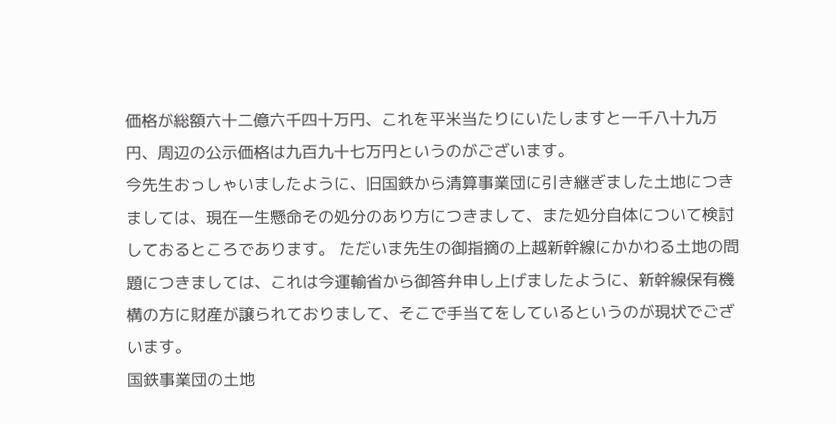価格が総額六十二億六千四十万円、これを平米当たりにいたしますと一千八十九万円、周辺の公示価格は九百九十七万円というのがございます。
今先生おっしゃいましたように、旧国鉄から清算事業団に引き継ぎました土地につきましては、現在一生懸命その処分のあり方につきまして、また処分自体について検討しておるところであります。 ただいま先生の御指摘の上越新幹線にかかわる土地の問題につきましては、これは今運輸省から御答弁申し上げましたように、新幹線保有機構の方に財産が譲られておりまして、そこで手当てをしているというのが現状でございます。
国鉄事業団の土地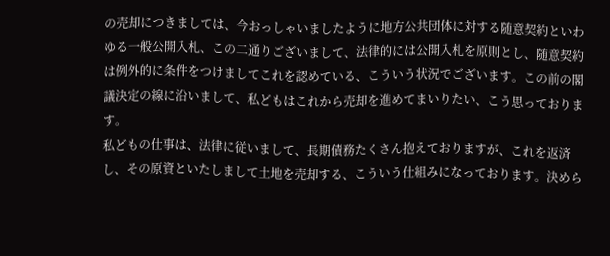の売却につきましては、今おっしゃいましたように地方公共団体に対する随意契約といわゆる一般公開入札、この二通りございまして、法律的には公開入札を原則とし、随意契約は例外的に条件をつけましてこれを認めている、こういう状況でございます。この前の閣議決定の線に沿いまして、私どもはこれから売却を進めてまいりたい、こう思っております。
私どもの仕事は、法律に従いまして、長期債務たくさん抱えておりますが、これを返済し、その原資といたしまして土地を売却する、こういう仕組みになっております。決めら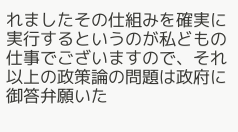れましたその仕組みを確実に実行するというのが私どもの仕事でございますので、それ以上の政策論の問題は政府に御答弁願いた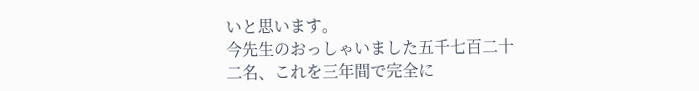いと思います。
今先生のおっしゃいました五千七百二十二名、これを三年間で完全に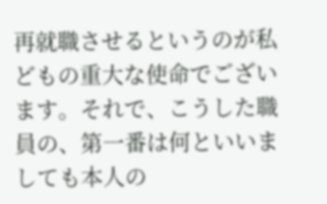再就職させるというのが私どもの重大な使命でございます。それで、こうした職員の、第一番は何といいましても本人の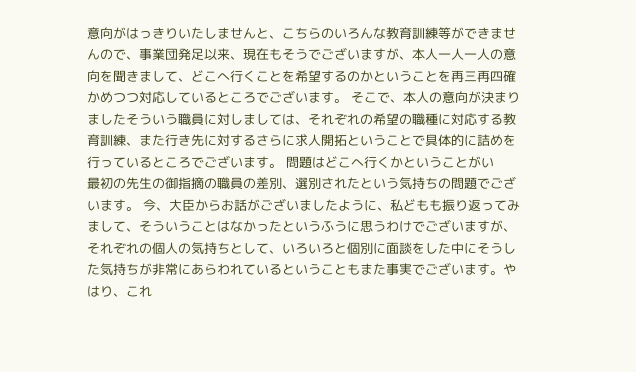意向がはっきりいたしませんと、こちらのいろんな教育訓練等ができませんので、事業団発足以来、現在もそうでございますが、本人一人一人の意向を聞きまして、どこへ行くことを希望するのかということを再三再四確かめつつ対応しているところでございます。 そこで、本人の意向が決まりましたそういう職員に対しましては、それぞれの希望の職種に対応する教育訓練、また行き先に対するさらに求人開拓ということで具体的に詰めを行っているところでございます。 問題はどこへ行くかということがい
最初の先生の御指摘の職員の差別、選別されたという気持ちの問題でございます。 今、大臣からお話がございましたように、私どもも振り返ってみまして、そういうことはなかったというふうに思うわけでございますが、それぞれの個人の気持ちとして、いろいろと個別に面談をした中にそうした気持ちが非常にあらわれているということもまた事実でございます。やはり、これ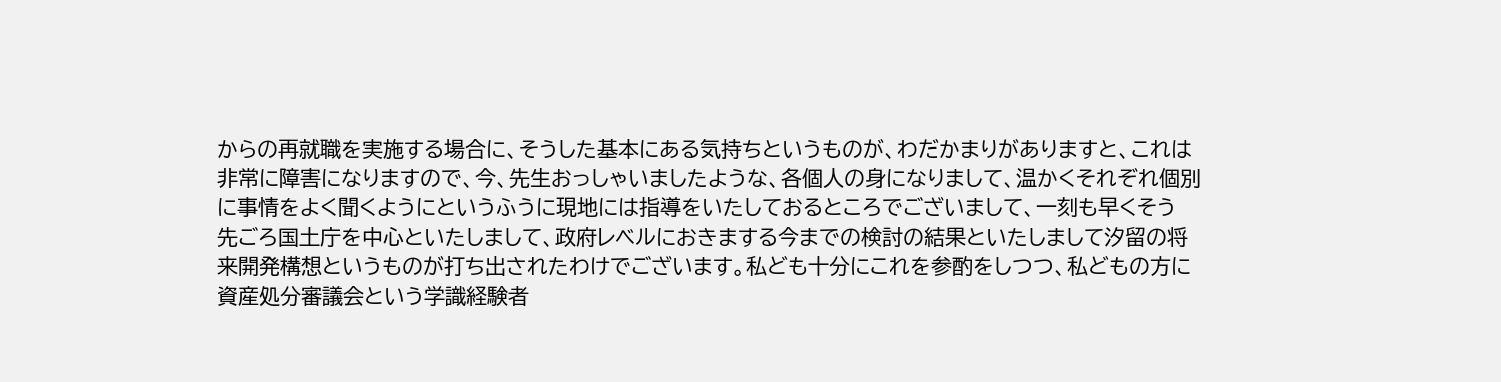からの再就職を実施する場合に、そうした基本にある気持ちというものが、わだかまりがありますと、これは非常に障害になりますので、今、先生おっしゃいましたような、各個人の身になりまして、温かくそれぞれ個別に事情をよく聞くようにというふうに現地には指導をいたしておるところでございまして、一刻も早くそう
先ごろ国土庁を中心といたしまして、政府レベルにおきまする今までの検討の結果といたしまして汐留の将来開発構想というものが打ち出されたわけでございます。私ども十分にこれを参酌をしつつ、私どもの方に資産処分審議会という学識経験者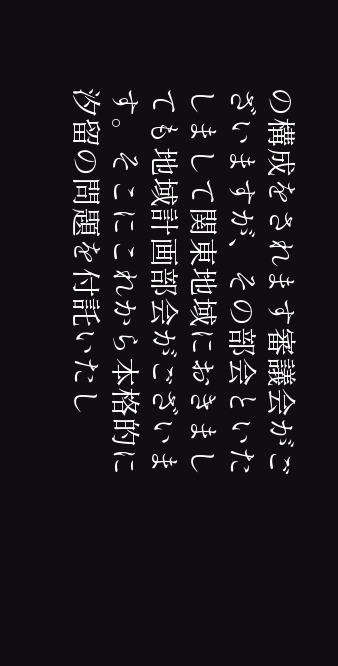の構成をされます審議会がございますが、その部会といたしまして関東地域におきましても地域計画部会がございます。そこにこれから本格的に汐留の問題を付託いたし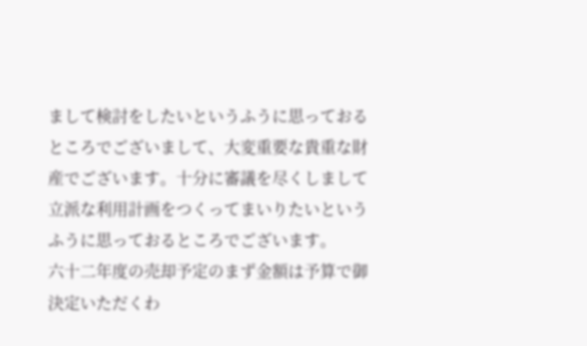まして検討をしたいというふうに思っておるところでございまして、大変重要な貴重な財産でございます。十分に審議を尽くしまして立派な利用計画をつくってまいりたいというふうに思っておるところでございます。
六十二年度の売却予定のまず金額は予算で御決定いただくわ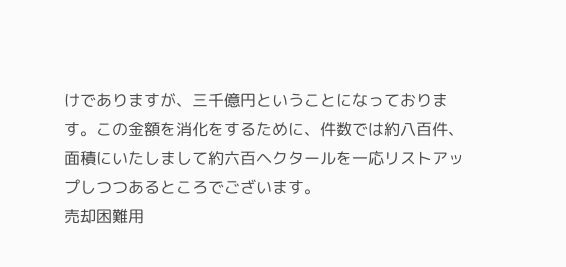けでありますが、三千億円ということになっております。この金額を消化をするために、件数では約八百件、面積にいたしまして約六百ヘクタールを一応リストアップしつつあるところでございます。
売却困難用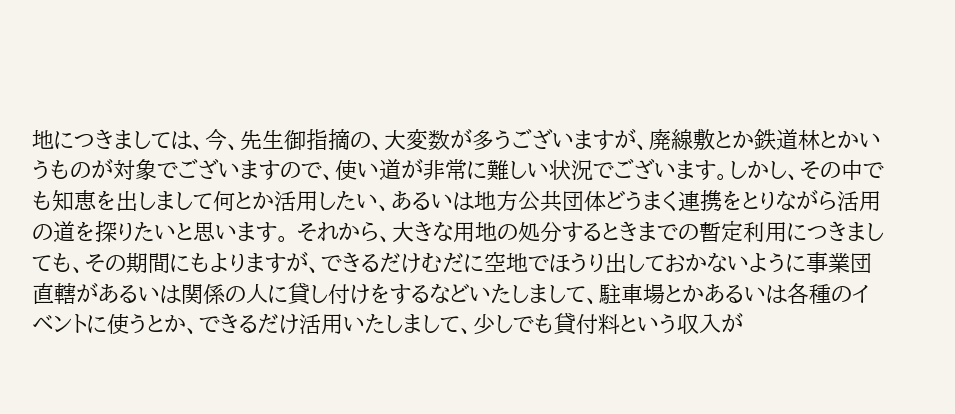地につきましては、今、先生御指摘の、大変数が多うございますが、廃線敷とか鉄道林とかいうものが対象でございますので、使い道が非常に難しい状況でございます。しかし、その中でも知恵を出しまして何とか活用したい、あるいは地方公共団体どうまく連携をとりながら活用の道を探りたいと思います。 それから、大きな用地の処分するときまでの暫定利用につきましても、その期間にもよりますが、できるだけむだに空地でほうり出しておかないように事業団直轄があるいは関係の人に貸し付けをするなどいたしまして、駐車場とかあるいは各種のイベントに使うとか、できるだけ活用いたしまして、少しでも貸付料という収入が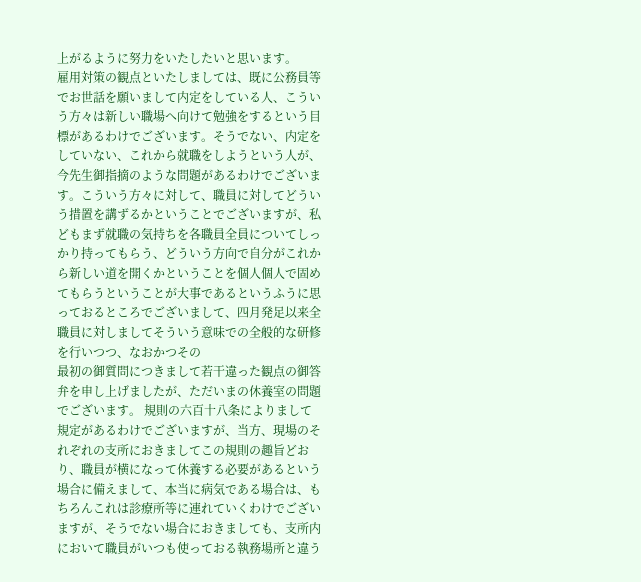上がるように努力をいたしたいと思います。
雇用対策の観点といたしましては、既に公務員等でお世話を願いまして内定をしている人、こういう方々は新しい職場へ向けて勉強をするという目標があるわけでございます。そうでない、内定をしていない、これから就職をしようという人が、今先生御指摘のような問題があるわけでございます。こういう方々に対して、職員に対してどういう措置を講ずるかということでございますが、私どもまず就職の気持ちを各職員全員についてしっかり持ってもらう、どういう方向で自分がこれから新しい道を開くかということを個人個人で固めてもらうということが大事であるというふうに思っておるところでございまして、四月発足以来全職員に対しましてそういう意味での全般的な研修を行いつつ、なおかつその
最初の御質問につきまして若干違った観点の御答弁を申し上げましたが、ただいまの休養室の問題でございます。 規則の六百十八条によりまして規定があるわけでございますが、当方、現場のそれぞれの支所におきましてこの規則の趣旨どおり、職員が横になって休養する必要があるという場合に備えまして、本当に病気である場合は、もちろんこれは診療所等に連れていくわけでございますが、そうでない場合におきましても、支所内において職員がいつも使っておる執務場所と違う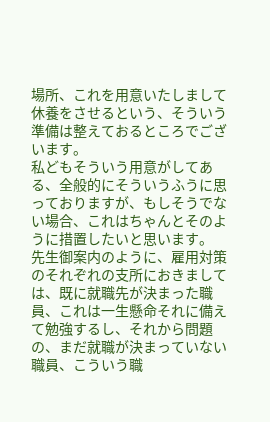場所、これを用意いたしまして休養をさせるという、そういう準備は整えておるところでございます。
私どもそういう用意がしてある、全般的にそういうふうに思っておりますが、もしそうでない場合、これはちゃんとそのように措置したいと思います。
先生御案内のように、雇用対策のそれぞれの支所におきましては、既に就職先が決まった職員、これは一生懸命それに備えて勉強するし、それから問題の、まだ就職が決まっていない職員、こういう職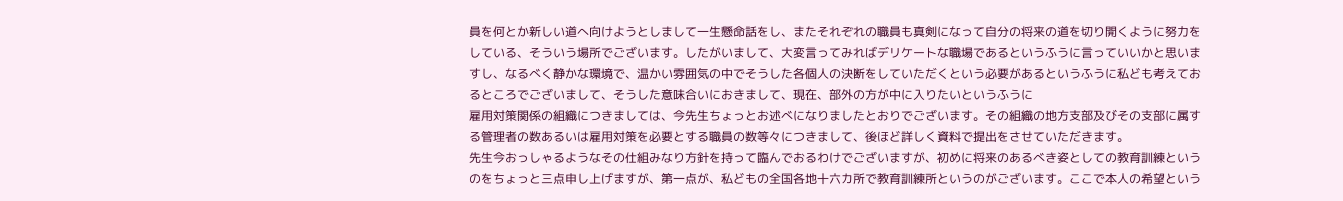員を何とか新しい道へ向けようとしまして一生懸命話をし、またそれぞれの職員も真剣になって自分の将来の道を切り開くように努力をしている、そういう場所でございます。したがいまして、大変言ってみればデリケートな職場であるというふうに言っていいかと思いますし、なるべく静かな環境で、温かい雰囲気の中でそうした各個人の決断をしていただくという必要があるというふうに私ども考えておるところでございまして、そうした意味合いにおきまして、現在、部外の方が中に入りたいというふうに
雇用対策関係の組織につきましては、今先生ちょっとお述べになりましたとおりでございます。その組織の地方支部及びその支部に属する管理者の数あるいは雇用対策を必要とする職員の数等々につきまして、後ほど詳しく資料で提出をさせていただきます。
先生今おっしゃるようなその仕組みなり方針を持って臨んでおるわけでございますが、初めに将来のあるべき姿としての教育訓練というのをちょっと三点申し上げますが、第一点が、私どもの全国各地十六カ所で教育訓練所というのがございます。ここで本人の希望という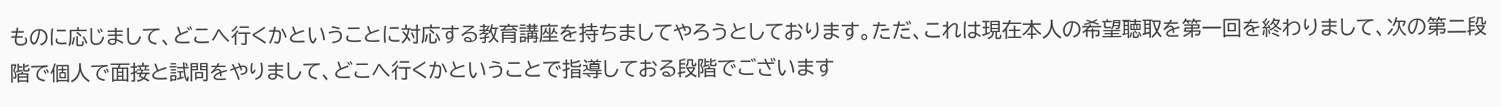ものに応じまして、どこへ行くかということに対応する教育講座を持ちましてやろうとしております。ただ、これは現在本人の希望聴取を第一回を終わりまして、次の第二段階で個人で面接と試問をやりまして、どこへ行くかということで指導しておる段階でございます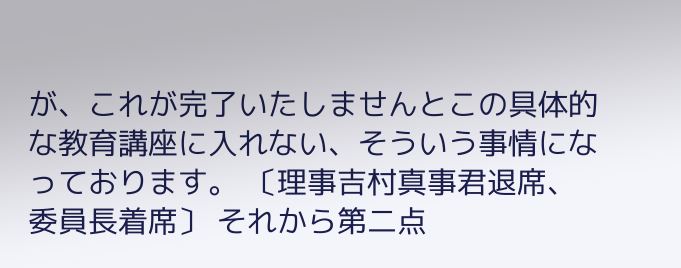が、これが完了いたしませんとこの具体的な教育講座に入れない、そういう事情になっております。 〔理事吉村真事君退席、委員長着席〕 それから第二点